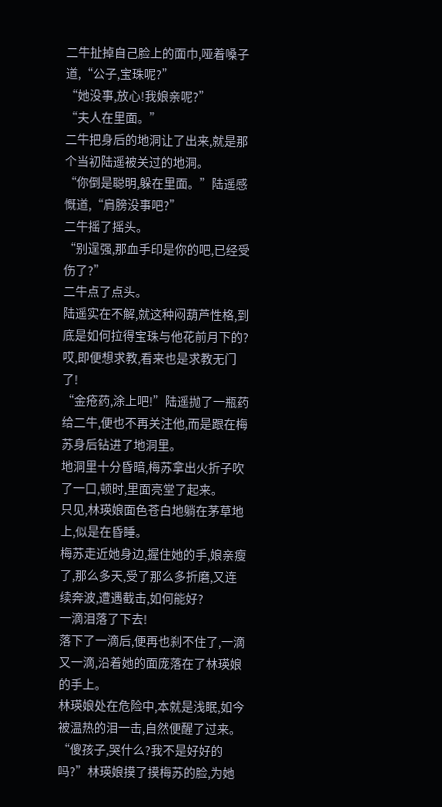二牛扯掉自己脸上的面巾,哑着嗓子道,“公子,宝珠呢?”
“她没事,放心!我娘亲呢?”
“夫人在里面。”
二牛把身后的地洞让了出来,就是那个当初陆遥被关过的地洞。
“你倒是聪明,躲在里面。”陆遥感慨道,“肩膀没事吧?”
二牛摇了摇头。
“别逞强,那血手印是你的吧,已经受伤了?”
二牛点了点头。
陆遥实在不解,就这种闷葫芦性格,到底是如何拉得宝珠与他花前月下的?
哎,即便想求教,看来也是求教无门了!
“金疮药,涂上吧!”陆遥抛了一瓶药给二牛,便也不再关注他,而是跟在梅苏身后钻进了地洞里。
地洞里十分昏暗,梅苏拿出火折子吹了一口,顿时,里面亮堂了起来。
只见,林瑛娘面色苍白地躺在茅草地上,似是在昏睡。
梅苏走近她身边,握住她的手,娘亲瘦了,那么多天,受了那么多折磨,又连续奔波,遭遇截击,如何能好?
一滴泪落了下去!
落下了一滴后,便再也刹不住了,一滴又一滴,沿着她的面庞落在了林瑛娘的手上。
林瑛娘处在危险中,本就是浅眠,如今被温热的泪一击,自然便醒了过来。
“傻孩子,哭什么?我不是好好的吗?”林瑛娘摸了摸梅苏的脸,为她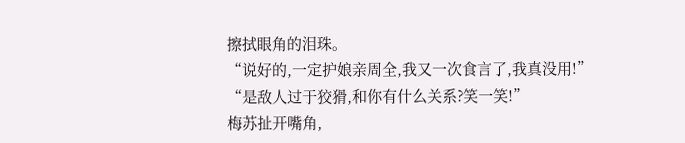擦拭眼角的泪珠。
“说好的,一定护娘亲周全,我又一次食言了,我真没用!”
“是敌人过于狡猾,和你有什么关系?笑一笑!”
梅苏扯开嘴角,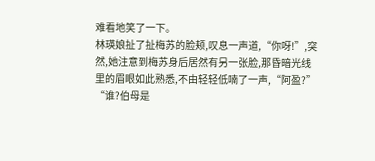难看地笑了一下。
林瑛娘扯了扯梅苏的脸颊,叹息一声道,“你呀!”,突然,她注意到梅苏身后居然有另一张脸,那昏暗光线里的眉眼如此熟悉,不由轻轻低喃了一声,“阿盈?”
“谁?伯母是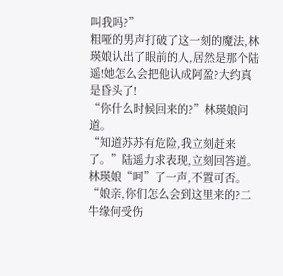叫我吗?”
粗哑的男声打破了这一刻的魔法,林瑛娘认出了眼前的人,居然是那个陆遥!她怎么会把他认成阿盈?大约真是昏头了!
“你什么时候回来的?”林瑛娘问道。
“知道苏苏有危险,我立刻赶来了。”陆遥力求表现,立刻回答道。
林瑛娘“呵”了一声,不置可否。
“娘亲,你们怎么会到这里来的?二牛缘何受伤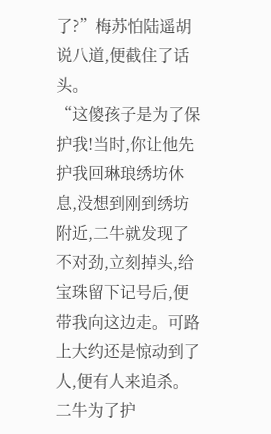了?”梅苏怕陆遥胡说八道,便截住了话头。
“这傻孩子是为了保护我!当时,你让他先护我回琳琅绣坊休息,没想到刚到绣坊附近,二牛就发现了不对劲,立刻掉头,给宝珠留下记号后,便带我向这边走。可路上大约还是惊动到了人,便有人来追杀。二牛为了护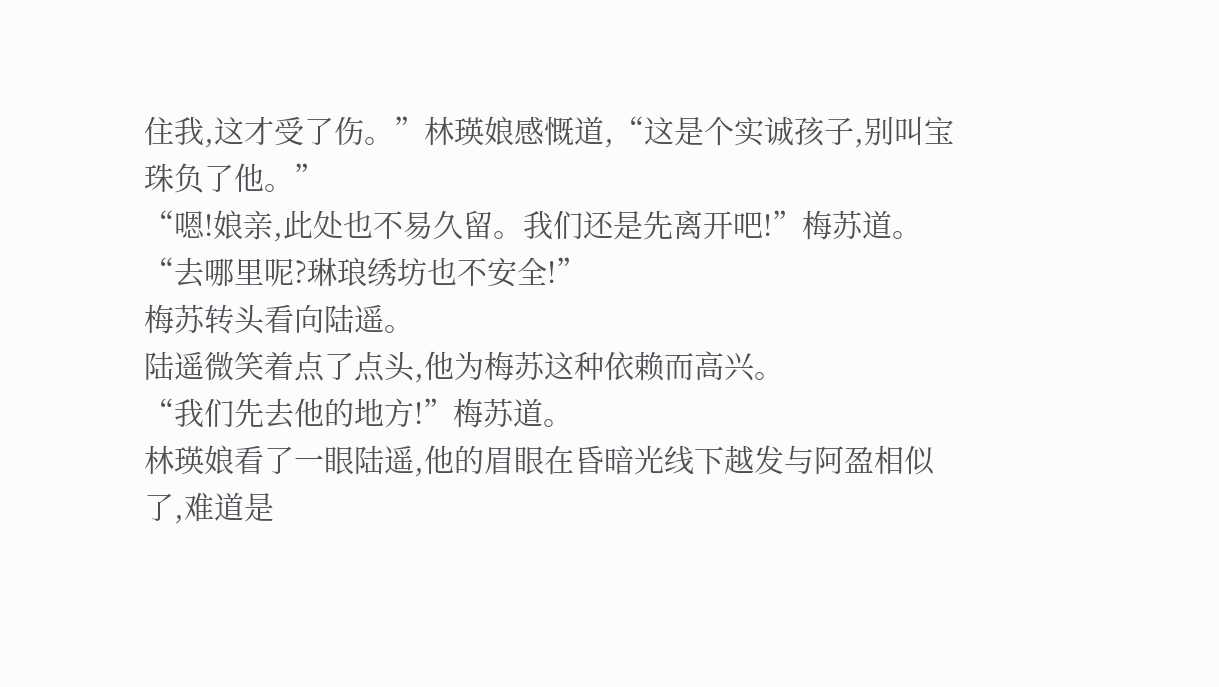住我,这才受了伤。”林瑛娘感慨道,“这是个实诚孩子,别叫宝珠负了他。”
“嗯!娘亲,此处也不易久留。我们还是先离开吧!”梅苏道。
“去哪里呢?琳琅绣坊也不安全!”
梅苏转头看向陆遥。
陆遥微笑着点了点头,他为梅苏这种依赖而高兴。
“我们先去他的地方!”梅苏道。
林瑛娘看了一眼陆遥,他的眉眼在昏暗光线下越发与阿盈相似了,难道是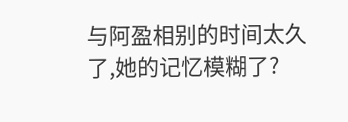与阿盈相别的时间太久了,她的记忆模糊了?